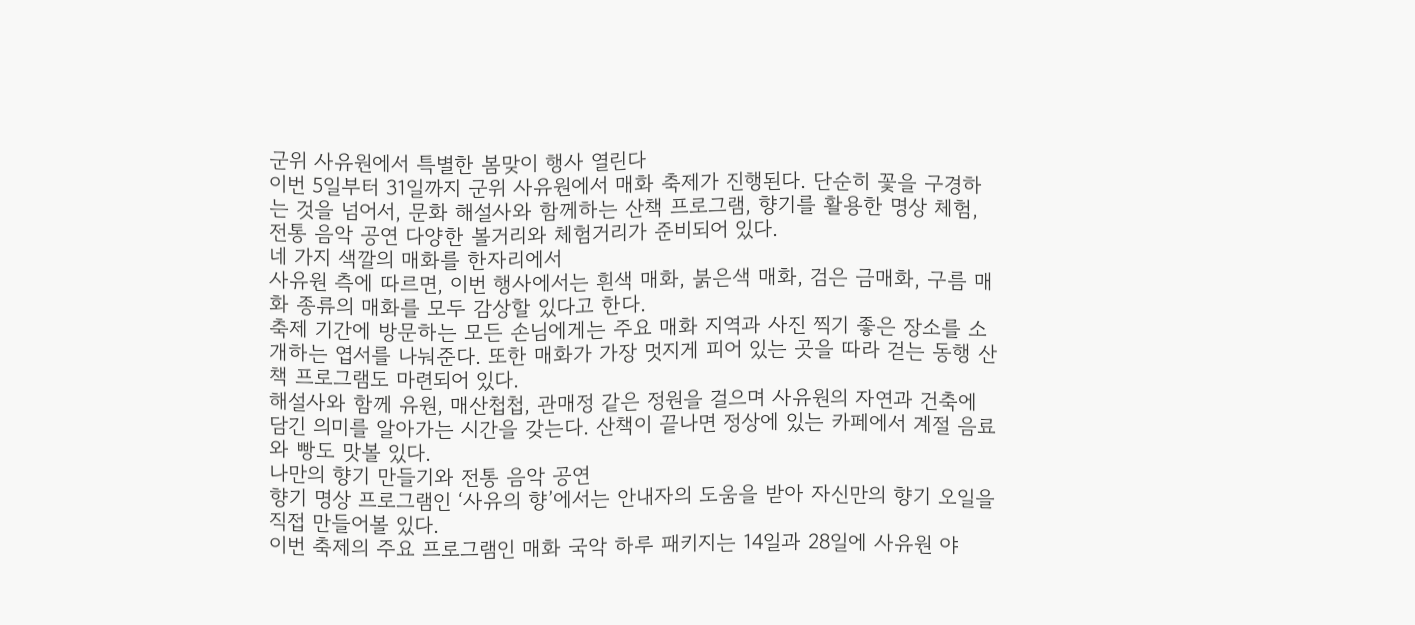군위 사유원에서 특별한 봄맞이 행사 열린다
이번 5일부터 31일까지 군위 사유원에서 매화 축제가 진행된다. 단순히 꽃을 구경하는 것을 넘어서, 문화 해설사와 함께하는 산책 프로그램, 향기를 활용한 명상 체험, 전통 음악 공연 다양한 볼거리와 체험거리가 준비되어 있다.
네 가지 색깔의 매화를 한자리에서
사유원 측에 따르면, 이번 행사에서는 흰색 매화, 붉은색 매화, 검은 금매화, 구름 매화 종류의 매화를 모두 감상할 있다고 한다.
축제 기간에 방문하는 모든 손님에게는 주요 매화 지역과 사진 찍기 좋은 장소를 소개하는 엽서를 나눠준다. 또한 매화가 가장 멋지게 피어 있는 곳을 따라 걷는 동행 산책 프로그램도 마련되어 있다.
해설사와 함께 유원, 매산첩첩, 관매정 같은 정원을 걸으며 사유원의 자연과 건축에 담긴 의미를 알아가는 시간을 갖는다. 산책이 끝나면 정상에 있는 카페에서 계절 음료와 빵도 맛볼 있다.
나만의 향기 만들기와 전통 음악 공연
향기 명상 프로그램인 ‘사유의 향’에서는 안내자의 도움을 받아 자신만의 향기 오일을 직접 만들어볼 있다.
이번 축제의 주요 프로그램인 매화 국악 하루 패키지는 14일과 28일에 사유원 야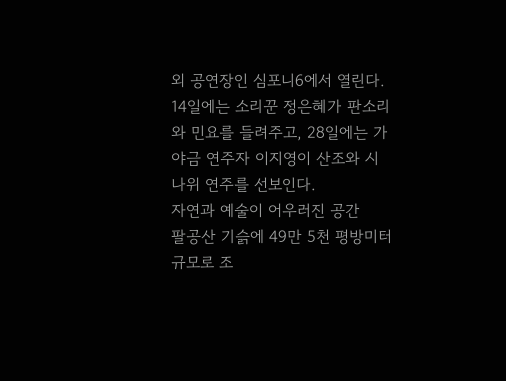외 공연장인 심포니6에서 열린다. 14일에는 소리꾼 정은혜가 판소리와 민요를 들려주고, 28일에는 가야금 연주자 이지영이 산조와 시나위 연주를 선보인다.
자연과 예술이 어우러진 공간
팔공산 기슭에 49만 5천 평방미터 규모로 조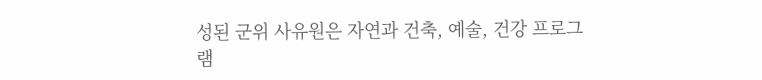성된 군위 사유원은 자연과 건축, 예술, 건강 프로그램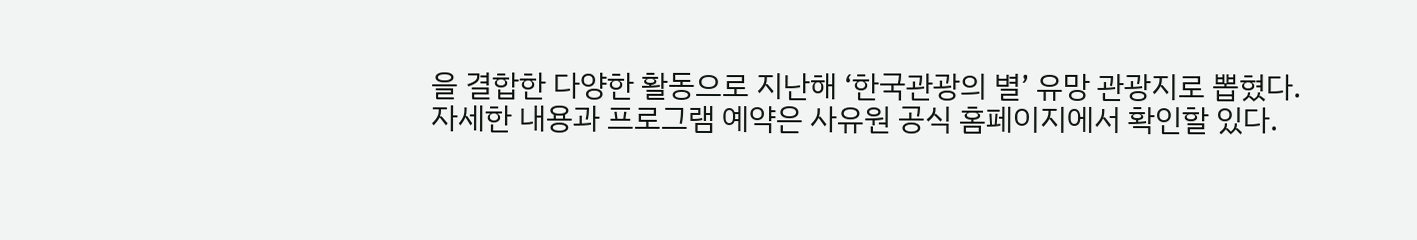을 결합한 다양한 활동으로 지난해 ‘한국관광의 별’ 유망 관광지로 뽑혔다.
자세한 내용과 프로그램 예약은 사유원 공식 홈페이지에서 확인할 있다.